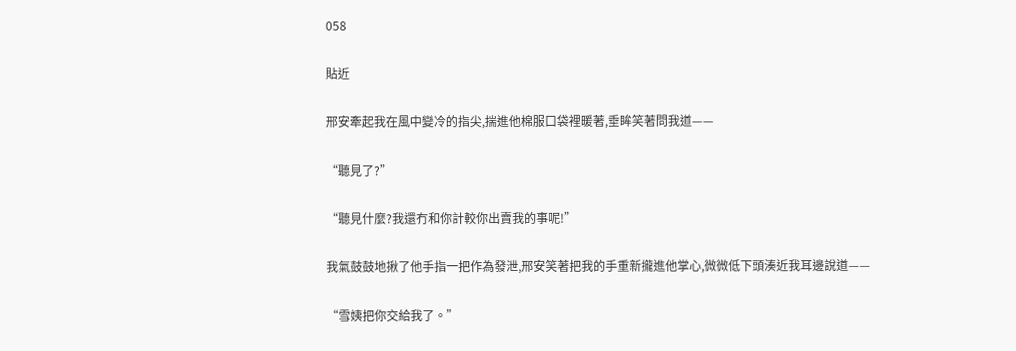058

貼近

邢安牽起我在風中變冷的指尖,揣進他棉服口袋裡暖著,垂眸笑著問我道——

“聽見了?”

“聽見什麼?我還冇和你計較你出賣我的事呢!”

我氣鼓鼓地揪了他手指一把作為發泄,邢安笑著把我的手重新攏進他掌心,微微低下頭湊近我耳邊說道——

“雪姨把你交給我了。”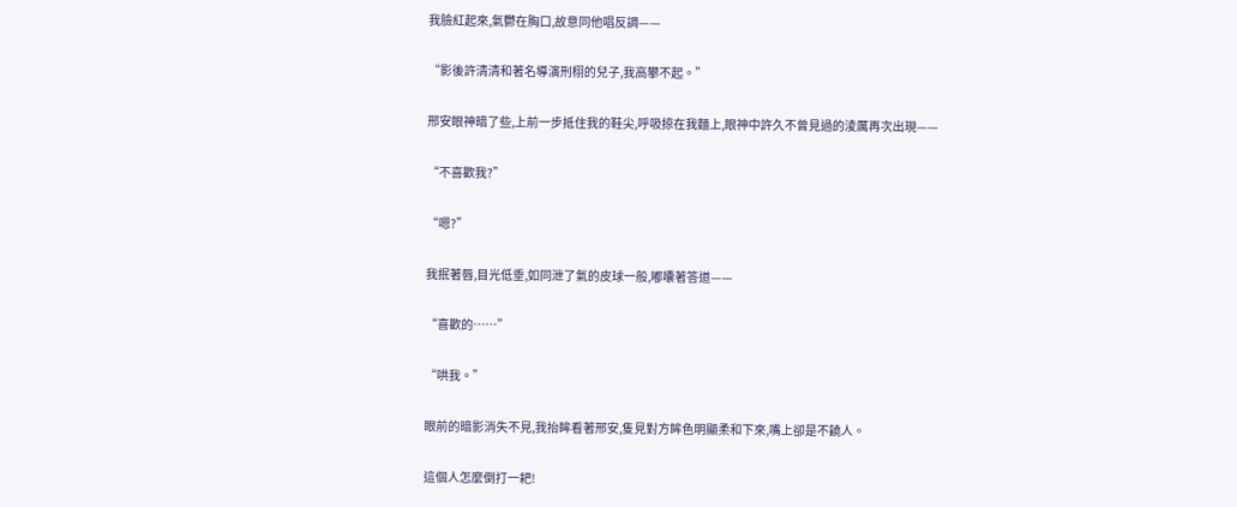我臉紅起來,氣鬱在胸口,故意同他唱反調——

“影後許清清和著名導演刑栩的兒子,我高攀不起。”

邢安眼神暗了些,上前一步抵住我的鞋尖,呼吸掠在我麵上,眼神中許久不曾見過的淩厲再次出現——

“不喜歡我?”

“嗯?”

我抿著唇,目光低垂,如同泄了氣的皮球一般,嘟囔著答道——

“喜歡的……”

“哄我。”

眼前的暗影消失不見,我抬眸看著邢安,隻見對方眸色明顯柔和下來,嘴上卻是不饒人。

這個人怎麼倒打一耙!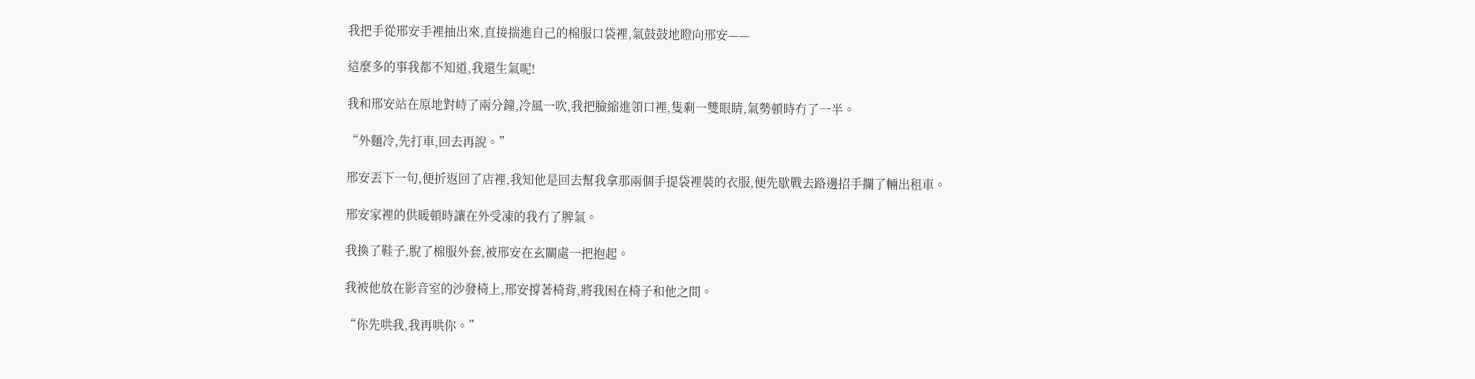我把手從邢安手裡抽出來,直接揣進自己的棉服口袋裡,氣鼓鼓地瞪向邢安——

這麼多的事我都不知道,我還生氣呢!

我和邢安站在原地對峙了兩分鐘,冷風一吹,我把臉縮進領口裡,隻剩一雙眼睛,氣勢頓時冇了一半。

“外麵冷,先打車,回去再說。”

邢安丟下一句,便折返回了店裡,我知他是回去幫我拿那兩個手提袋裡裝的衣服,便先歇戰去路邊招手攔了輛出租車。

邢安家裡的供暖頓時讓在外受凍的我冇了脾氣。

我換了鞋子,脫了棉服外套,被邢安在玄關處一把抱起。

我被他放在影音室的沙發椅上,邢安撐著椅背,將我困在椅子和他之間。

“你先哄我,我再哄你。”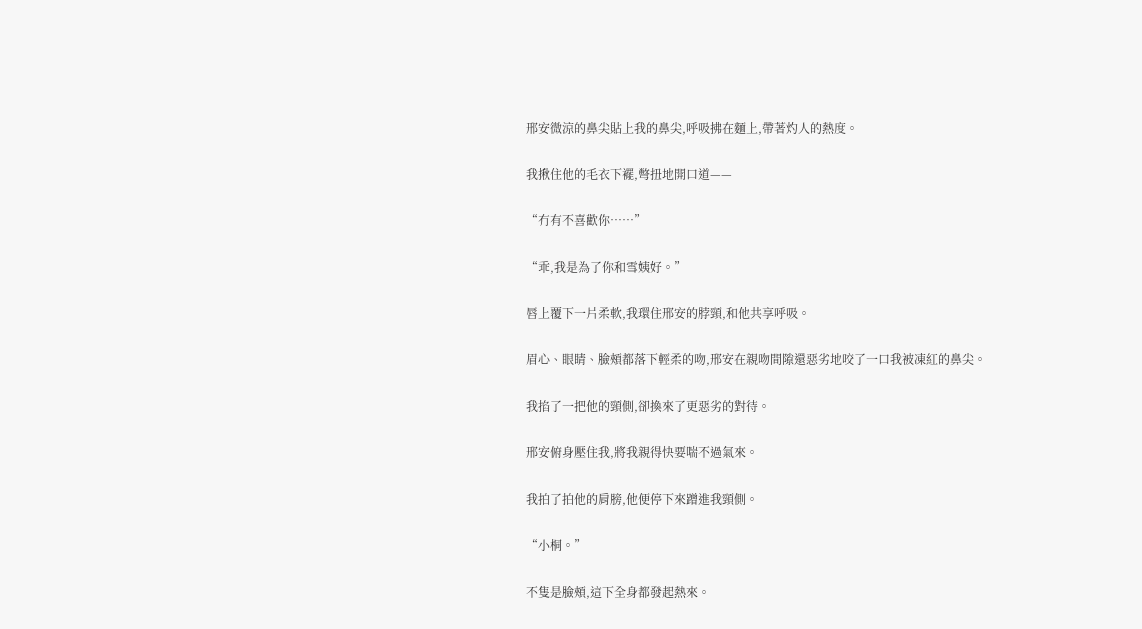邢安微涼的鼻尖貼上我的鼻尖,呼吸拂在麵上,帶著灼人的熱度。

我揪住他的毛衣下襬,彆扭地開口道——

“冇有不喜歡你……”

“乖,我是為了你和雪姨好。”

唇上覆下一片柔軟,我環住邢安的脖頸,和他共享呼吸。

眉心、眼睛、臉頰都落下輕柔的吻,邢安在親吻間隙還惡劣地咬了一口我被凍紅的鼻尖。

我掐了一把他的頸側,卻換來了更惡劣的對待。

邢安俯身壓住我,將我親得快要喘不過氣來。

我拍了拍他的肩膀,他便停下來蹭進我頸側。

“小桐。”

不隻是臉頰,這下全身都發起熱來。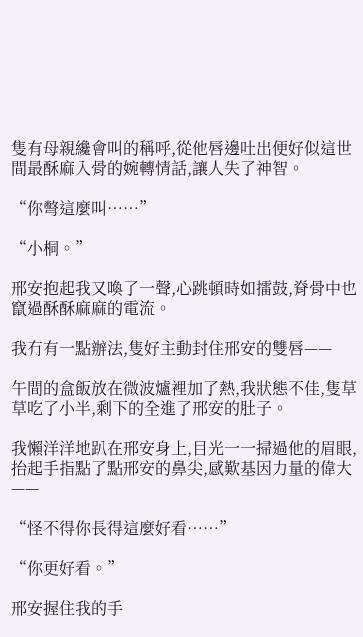隻有母親纔會叫的稱呼,從他唇邊吐出便好似這世間最酥麻入骨的婉轉情話,讓人失了神智。

“你彆這麼叫……”

“小桐。”

邢安抱起我又喚了一聲,心跳頓時如擂鼓,脊骨中也竄過酥酥麻麻的電流。

我冇有一點辦法,隻好主動封住邢安的雙唇——

午間的盒飯放在微波爐裡加了熱,我狀態不佳,隻草草吃了小半,剩下的全進了邢安的肚子。

我懶洋洋地趴在邢安身上,目光一一掃過他的眉眼,抬起手指點了點邢安的鼻尖,感歎基因力量的偉大——

“怪不得你長得這麼好看……”

“你更好看。”

邢安握住我的手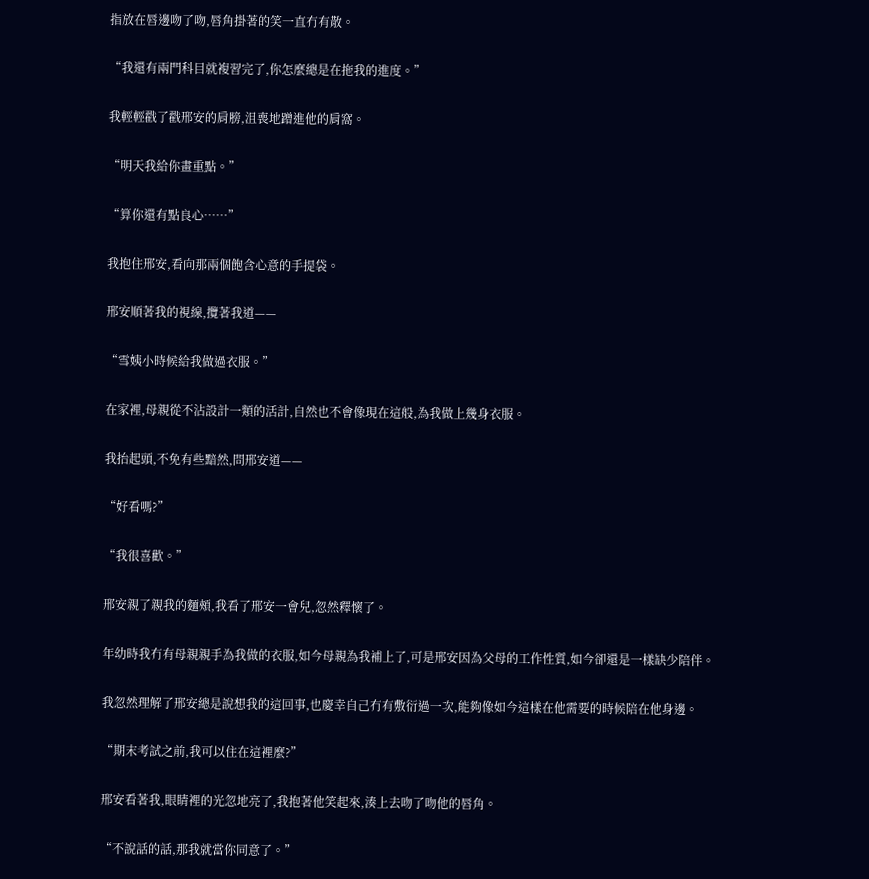指放在唇邊吻了吻,唇角掛著的笑一直冇有散。

“我還有兩門科目就複習完了,你怎麼總是在拖我的進度。”

我輕輕戳了戳邢安的肩膀,沮喪地蹭進他的肩窩。

“明天我給你畫重點。”

“算你還有點良心……”

我抱住邢安,看向那兩個飽含心意的手提袋。

邢安順著我的視線,攬著我道——

“雪姨小時候給我做過衣服。”

在家裡,母親從不沾設計一類的活計,自然也不會像現在這般,為我做上幾身衣服。

我抬起頭,不免有些黯然,問邢安道——

“好看嗎?”

“我很喜歡。”

邢安親了親我的麵頰,我看了邢安一會兒,忽然釋懷了。

年幼時我冇有母親親手為我做的衣服,如今母親為我補上了,可是邢安因為父母的工作性質,如今卻還是一樣缺少陪伴。

我忽然理解了邢安總是說想我的這回事,也慶幸自己冇有敷衍過一次,能夠像如今這樣在他需要的時候陪在他身邊。

“期末考試之前,我可以住在這裡麼?”

邢安看著我,眼睛裡的光忽地亮了,我抱著他笑起來,湊上去吻了吻他的唇角。

“不說話的話,那我就當你同意了。”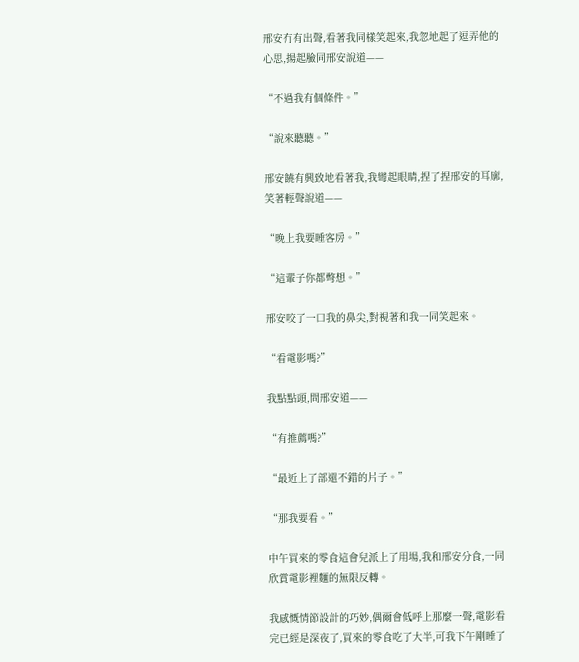邢安冇有出聲,看著我同樣笑起來,我忽地起了逗弄他的心思,揚起臉同邢安說道——

“不過我有個條件。”

“說來聽聽。”

邢安饒有興致地看著我,我彎起眼睛,捏了捏邢安的耳廓,笑著輕聲說道——

“晚上我要睡客房。”

“這輩子你都彆想。”

邢安咬了一口我的鼻尖,對視著和我一同笑起來。

“看電影嗎?”

我點點頭,問邢安道——

“有推薦嗎?”

“最近上了部還不錯的片子。”

“那我要看。”

中午買來的零食這會兒派上了用場,我和邢安分食,一同欣賞電影裡麵的無限反轉。

我感慨情節設計的巧妙,偶爾會低呼上那麼一聲,電影看完已經是深夜了,買來的零食吃了大半,可我下午剛睡了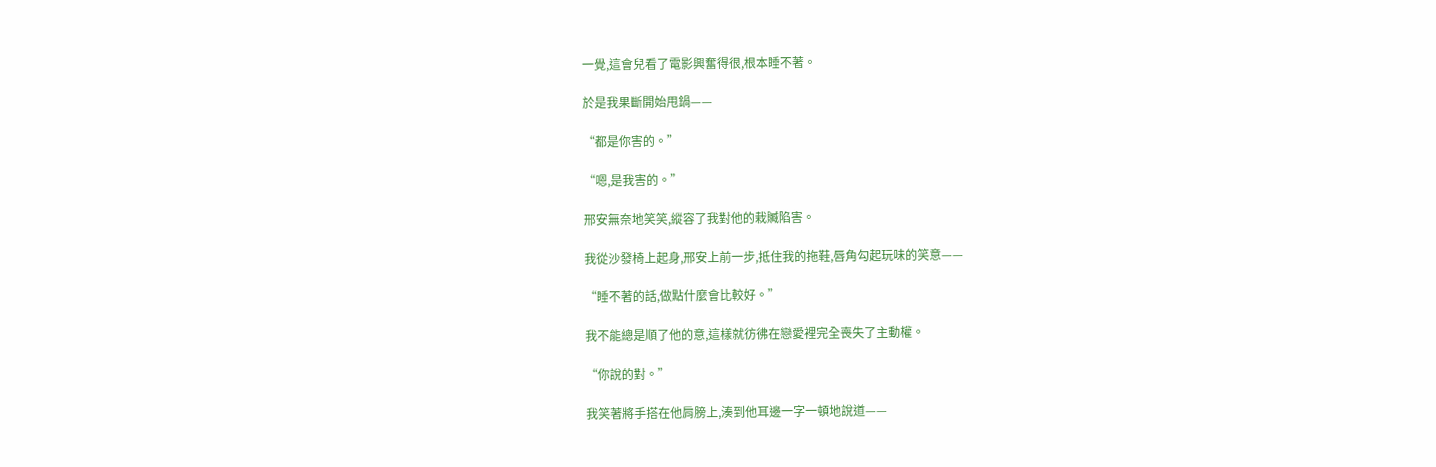一覺,這會兒看了電影興奮得很,根本睡不著。

於是我果斷開始甩鍋——

“都是你害的。”

“嗯,是我害的。”

邢安無奈地笑笑,縱容了我對他的栽贓陷害。

我從沙發椅上起身,邢安上前一步,抵住我的拖鞋,唇角勾起玩味的笑意——

“睡不著的話,做點什麼會比較好。”

我不能總是順了他的意,這樣就彷彿在戀愛裡完全喪失了主動權。

“你說的對。”

我笑著將手搭在他肩膀上,湊到他耳邊一字一頓地說道——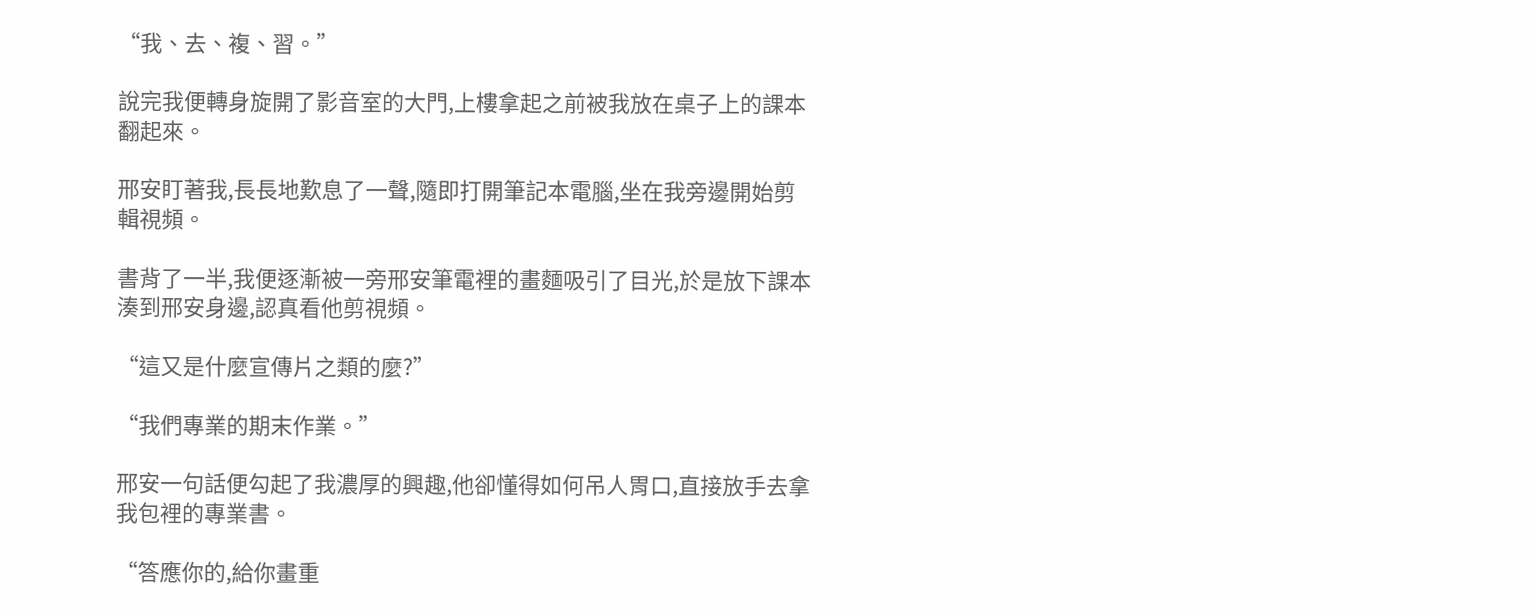“我、去、複、習。”

說完我便轉身旋開了影音室的大門,上樓拿起之前被我放在桌子上的課本翻起來。

邢安盯著我,長長地歎息了一聲,隨即打開筆記本電腦,坐在我旁邊開始剪輯視頻。

書背了一半,我便逐漸被一旁邢安筆電裡的畫麵吸引了目光,於是放下課本湊到邢安身邊,認真看他剪視頻。

“這又是什麼宣傳片之類的麼?”

“我們專業的期末作業。”

邢安一句話便勾起了我濃厚的興趣,他卻懂得如何吊人胃口,直接放手去拿我包裡的專業書。

“答應你的,給你畫重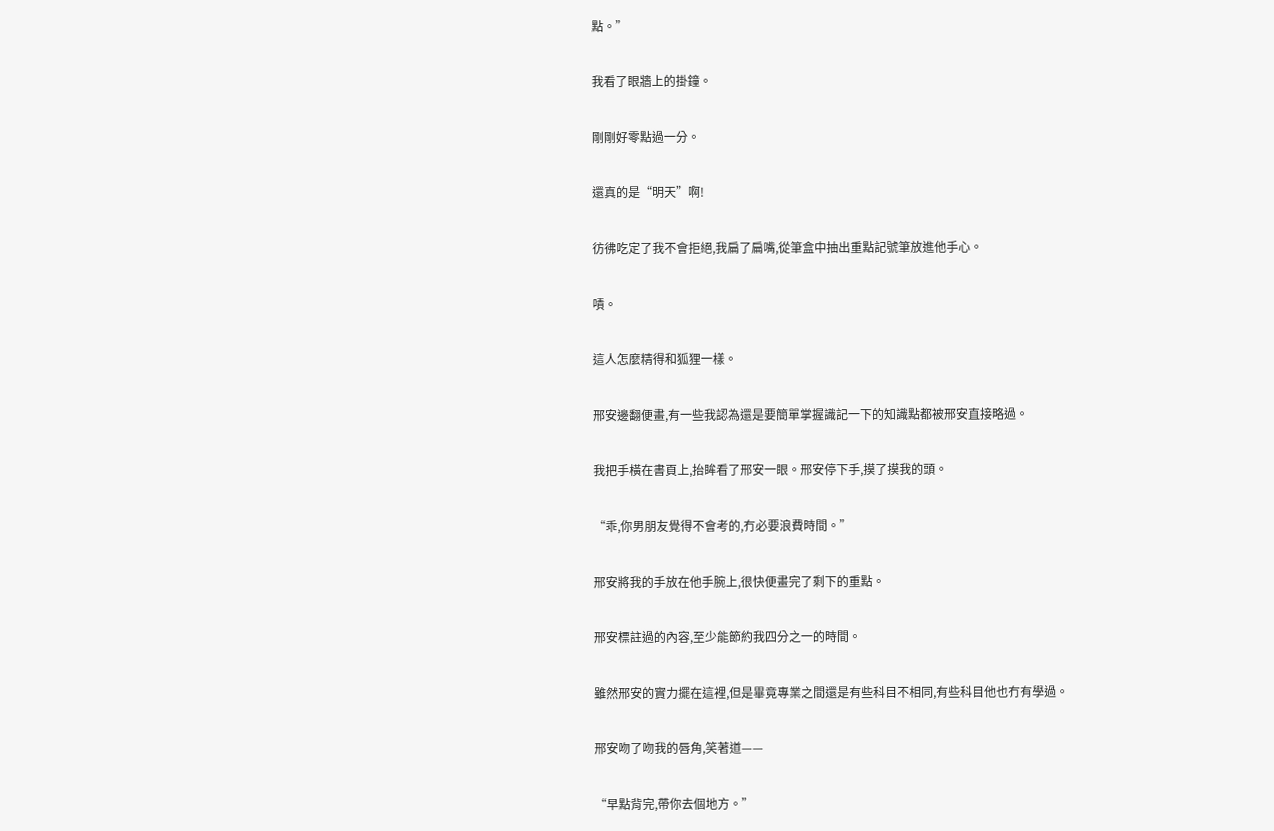點。”

我看了眼牆上的掛鐘。

剛剛好零點過一分。

還真的是“明天”啊!

彷彿吃定了我不會拒絕,我扁了扁嘴,從筆盒中抽出重點記號筆放進他手心。

嘖。

這人怎麼精得和狐狸一樣。

邢安邊翻便畫,有一些我認為還是要簡單掌握識記一下的知識點都被邢安直接略過。

我把手橫在書頁上,抬眸看了邢安一眼。邢安停下手,摸了摸我的頭。

“乖,你男朋友覺得不會考的,冇必要浪費時間。”

邢安將我的手放在他手腕上,很快便畫完了剩下的重點。

邢安標註過的內容,至少能節約我四分之一的時間。

雖然邢安的實力擺在這裡,但是畢竟專業之間還是有些科目不相同,有些科目他也冇有學過。

邢安吻了吻我的唇角,笑著道——

“早點背完,帶你去個地方。”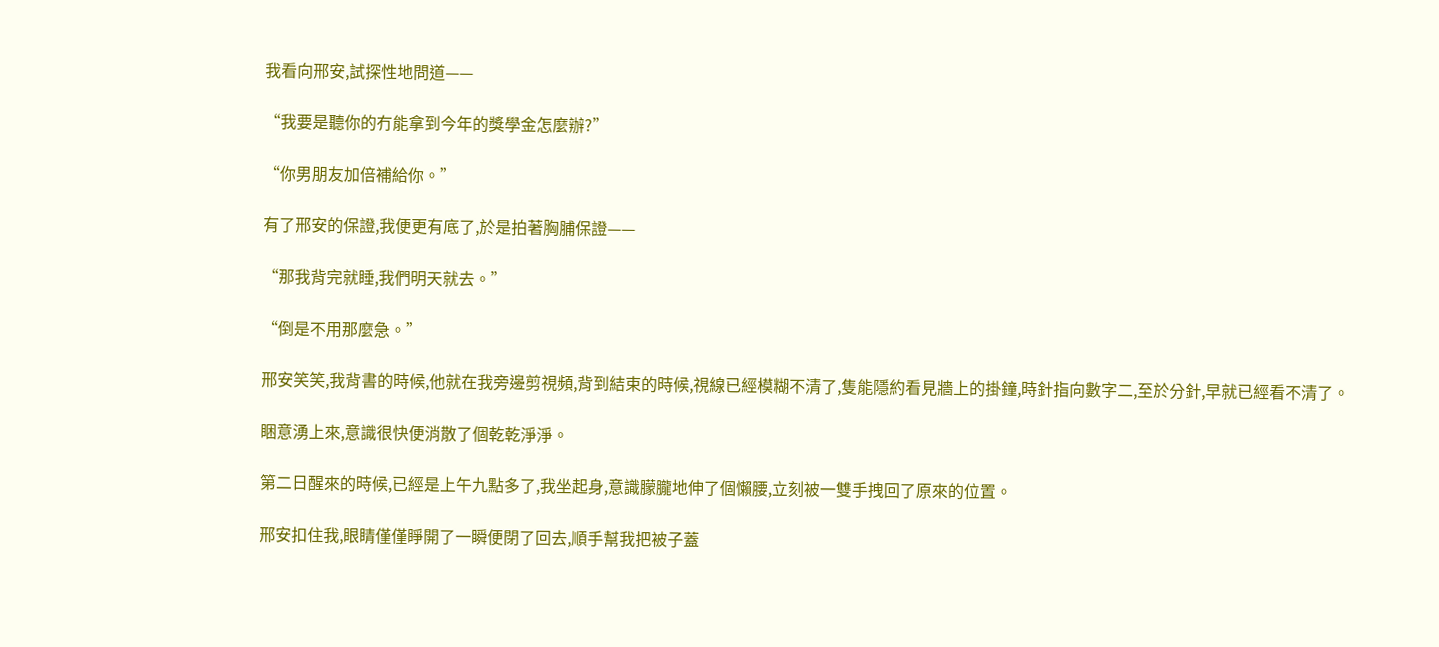我看向邢安,試探性地問道——

“我要是聽你的冇能拿到今年的獎學金怎麼辦?”

“你男朋友加倍補給你。”

有了邢安的保證,我便更有底了,於是拍著胸脯保證——

“那我背完就睡,我們明天就去。”

“倒是不用那麼急。”

邢安笑笑,我背書的時候,他就在我旁邊剪視頻,背到結束的時候,視線已經模糊不清了,隻能隱約看見牆上的掛鐘,時針指向數字二,至於分針,早就已經看不清了。

睏意湧上來,意識很快便消散了個乾乾淨淨。

第二日醒來的時候,已經是上午九點多了,我坐起身,意識朦朧地伸了個懶腰,立刻被一雙手拽回了原來的位置。

邢安扣住我,眼睛僅僅睜開了一瞬便閉了回去,順手幫我把被子蓋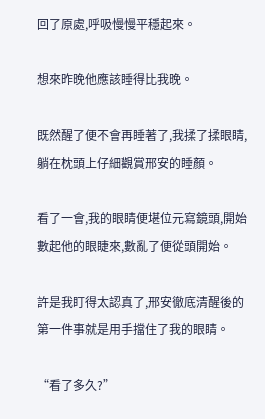回了原處,呼吸慢慢平穩起來。

想來昨晚他應該睡得比我晚。

既然醒了便不會再睡著了,我揉了揉眼睛,躺在枕頭上仔細觀賞邢安的睡顏。

看了一會,我的眼睛便堪位元寫鏡頭,開始數起他的眼睫來,數亂了便從頭開始。

許是我盯得太認真了,邢安徹底清醒後的第一件事就是用手擋住了我的眼睛。

“看了多久?”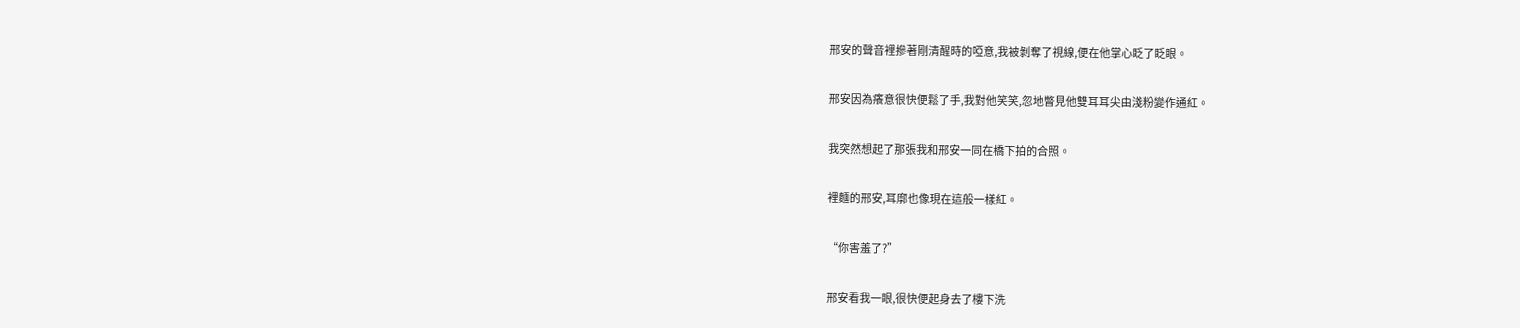邢安的聲音裡摻著剛清醒時的啞意,我被剝奪了視線,便在他掌心眨了眨眼。

邢安因為癢意很快便鬆了手,我對他笑笑,忽地瞥見他雙耳耳尖由淺粉變作通紅。

我突然想起了那張我和邢安一同在橋下拍的合照。

裡麵的邢安,耳廓也像現在這般一樣紅。

“你害羞了?”

邢安看我一眼,很快便起身去了樓下洗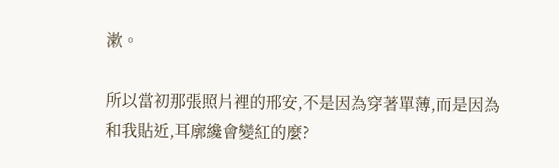漱。

所以當初那張照片裡的邢安,不是因為穿著單薄,而是因為和我貼近,耳廓纔會變紅的麼?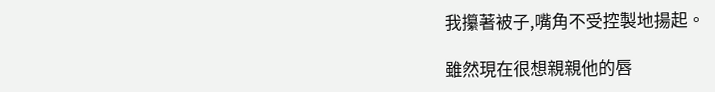我攥著被子,嘴角不受控製地揚起。

雖然現在很想親親他的唇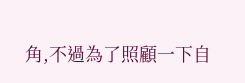角,不過為了照顧一下自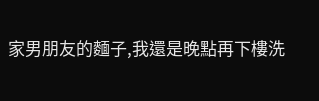家男朋友的麵子,我還是晚點再下樓洗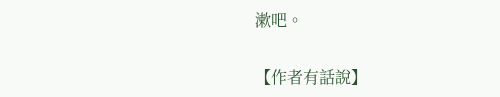漱吧。

【作者有話說】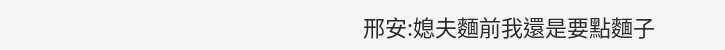邢安:媳夫麵前我還是要點麵子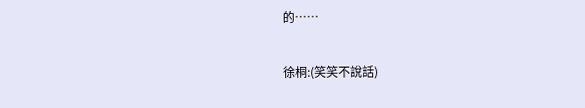的……

徐桐:(笑笑不說話)